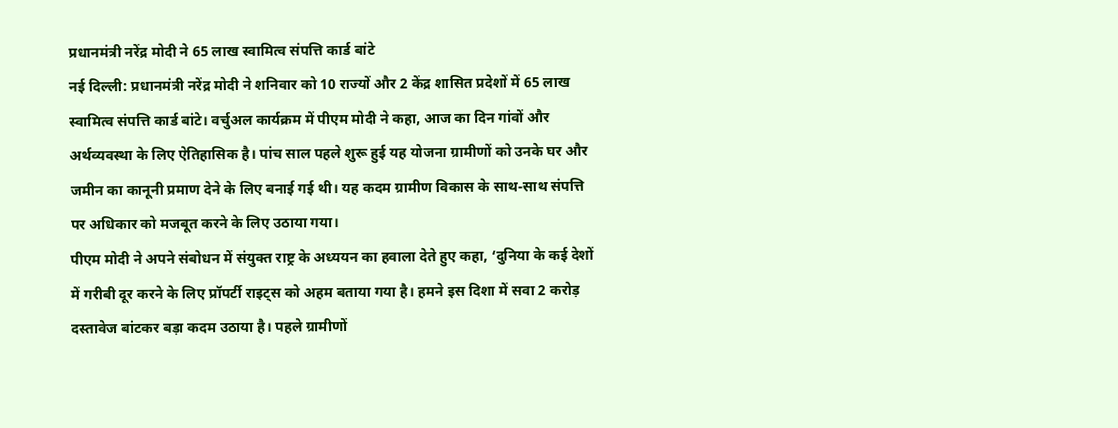प्रधानमंत्री नरेंद्र मोदी ने 65 लाख स्वामित्व संपत्ति कार्ड बांटे
नई दिल्ली: प्रधानमंत्री नरेंद्र मोदी ने शनिवार को 10 राज्यों और 2 केंद्र शासित प्रदेशों में 65 लाख स्वामित्व संपत्ति कार्ड बांटे। वर्चुअल कार्यक्रम में पीएम मोदी ने कहा, आज का दिन गांवों और अर्थव्यवस्था के लिए ऐतिहासिक है। पांच साल पहले शुरू हुई यह योजना ग्रामीणों को उनके घर और जमीन का कानूनी प्रमाण देने के लिए बनाई गई थी। यह कदम ग्रामीण विकास के साथ-साथ संपत्ति पर अधिकार को मजबूत करने के लिए उठाया गया।
पीएम मोदी ने अपने संबोधन में संयुक्त राष्ट्र के अध्ययन का हवाला देते हुए कहा, ‘दुनिया के कई देशों में गरीबी दूर करने के लिए प्रॉपर्टी राइट्स को अहम बताया गया है। हमने इस दिशा में सवा 2 करोड़ दस्तावेज बांटकर बड़ा कदम उठाया है। पहले ग्रामीणों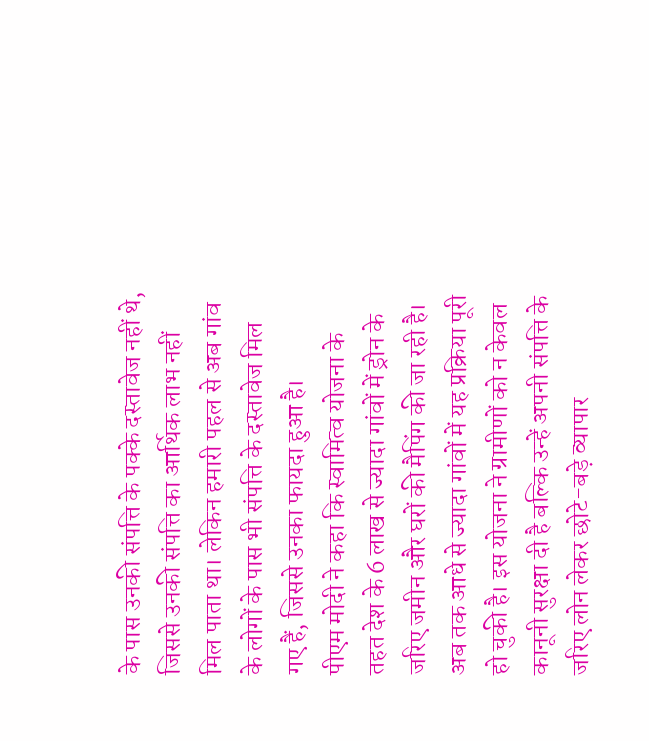के पास उनकी संपत्ति के पक्के दस्तावेज नहीं थे, जिससे उनकी संपत्ति का आर्थिक लाभ नहीं मिल पाता था। लेकिन हमारी पहल से अब गांव के लोगों के पास भी संपत्ति के दस्तावेज मिल गए हैं, जिससे उनका फायदा हुआ है।
पीएम मोदी ने कहा कि स्वामित्व योजना के तहत देश के 6 लाख से ज्यादा गांवों में ड्रोन के जरिए जमीन और घरों की मैपिंग की जा रही है। अब तक आधे से ज्यादा गांवों में यह प्रक्रिया पूरी हो चुकी है। इस योजना ने ग्रामीणों को न केवल कानूनी सुरक्षा दी है बल्कि उन्हें अपनी संपत्ति के जरिए लोन लेकर छोटे-बड़े व्यापार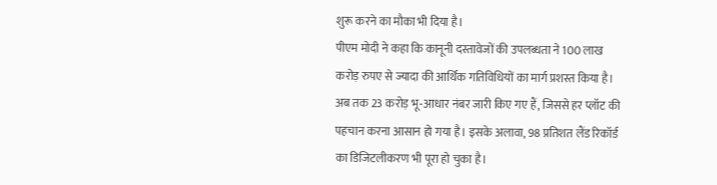शुरू करने का मौका भी दिया है।
पीएम मोदी ने कहा कि कानूनी दस्तावेजों की उपलब्धता ने 100 लाख करोड़ रुपए से ज्यादा की आर्थिक गतिविधियों का मार्ग प्रशस्त किया है। अब तक 23 करोड़ भू-आधार नंबर जारी किए गए हैं, जिससे हर प्लॉट की पहचान करना आसान हो गया है। इसके अलावा, 98 प्रतिशत लैंड रिकॉर्ड का डिजिटलीकरण भी पूरा हो चुका है।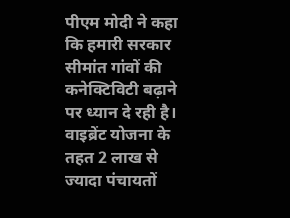पीएम मोदी ने कहा कि हमारी सरकार सीमांत गांवों की कनेक्टिविटी बढ़ाने पर ध्यान दे रही है। वाइब्रेंट योजना के तहत 2 लाख से ज्यादा पंचायतों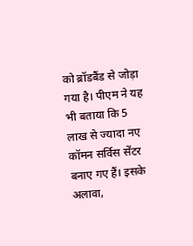को ब्रॉडबैंड से जोड़ा गया है। पीएम ने यह भी बताया कि 5 लाख से ज्यादा नए कॉमन सर्विस सेंटर बनाए गए हैं। इसके अलावा,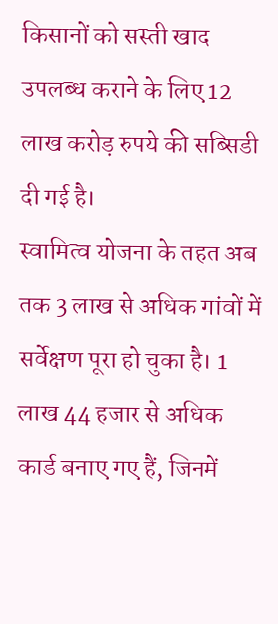किसानों को सस्ती खाद उपलब्ध कराने के लिए 12 लाख करोड़ रुपये की सब्सिडी दी गई है।
स्वामित्व योजना के तहत अब तक 3 लाख से अधिक गांवों में सर्वेक्षण पूरा हो चुका है। 1 लाख 44 हजार से अधिक कार्ड बनाए गए हैं, जिनमें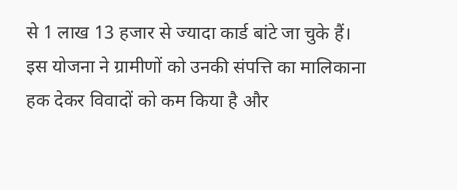से 1 लाख 13 हजार से ज्यादा कार्ड बांटे जा चुके हैं। इस योजना ने ग्रामीणों को उनकी संपत्ति का मालिकाना हक देकर विवादों को कम किया है और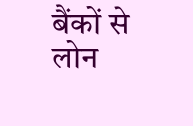बैंकों से लोन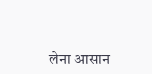लेना आसान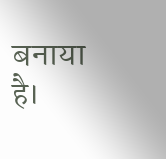बनाया है।